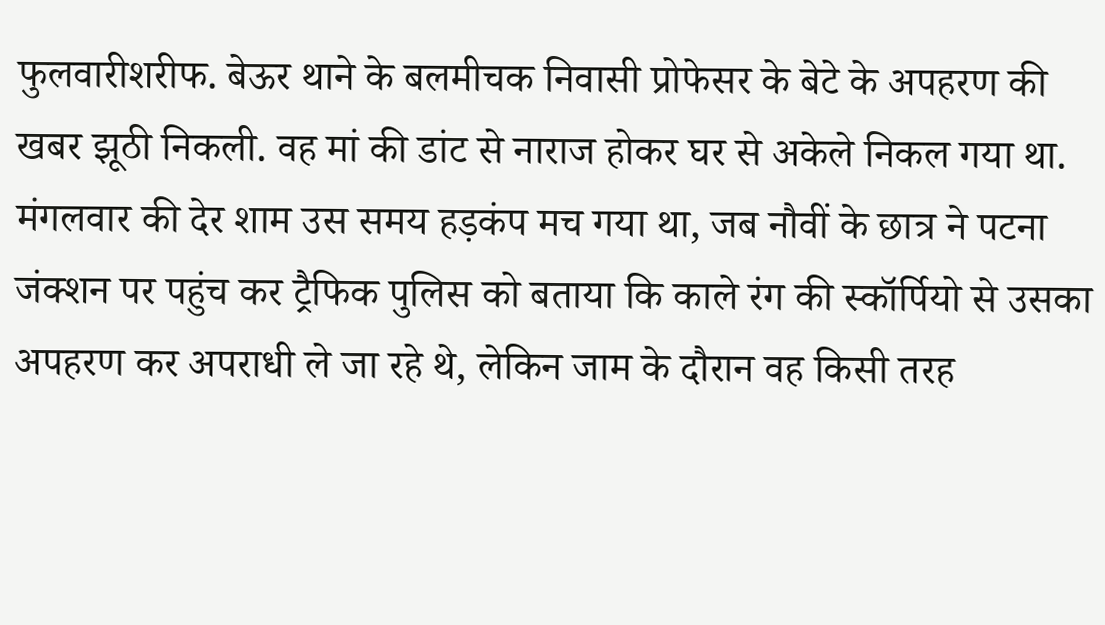फुलवारीशरीफ. बेऊर थाने के बलमीचक निवासी प्रोफेसर के बेटे के अपहरण की खबर झूठी निकली. वह मां की डांट से नाराज होकर घर से अकेले निकल गया था. मंगलवार की देर शाम उस समय हड़कंप मच गया था, जब नौवीं के छात्र ने पटना जंक्शन पर पहुंच कर ट्रैफिक पुलिस को बताया कि काले रंग की स्कॉर्पियो से उसका अपहरण कर अपराधी ले जा रहे थे, लेकिन जाम के दौरान वह किसी तरह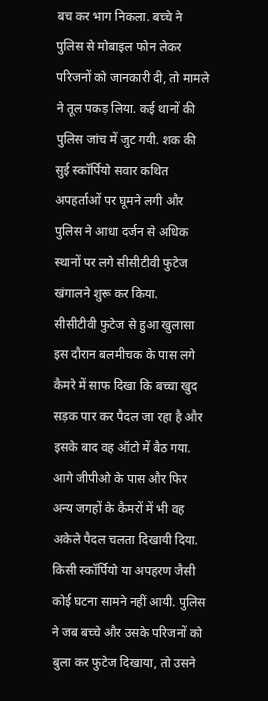बच कर भाग निकला. बच्चे ने पुलिस से मोबाइल फोन लेकर परिजनों को जानकारी दी, तो मामले ने तूल पकड़ लिया. कई थानों की पुलिस जांच में जुट गयी. शक की सुई स्कॉर्पियो सवार कथित अपहर्ताओं पर घूमने लगी और पुलिस ने आधा दर्जन से अधिक स्थानों पर लगे सीसीटीवी फुटेज खंगालने शुरू कर किया.
सीसीटीवी फुटेज से हुआ खुलासा
इस दौरान बलमीचक के पास लगे कैमरे में साफ दिखा कि बच्चा खुद सड़क पार कर पैदल जा रहा है और इसके बाद वह ऑटो में बैठ गया. आगे जीपीओ के पास और फिर अन्य जगहों के कैमरों में भी वह अकेले पैदल चलता दिखायी दिया. किसी स्कॉर्पियो या अपहरण जैसी कोई घटना सामने नहीं आयी. पुलिस ने जब बच्चे और उसके परिजनों को बुला कर फुटेज दिखाया, तो उसने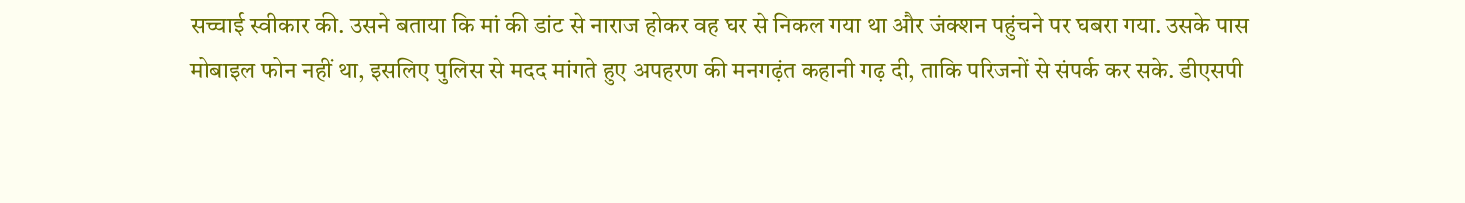सच्चाई स्वीकार की. उसने बताया कि मां की डांट से नाराज होकर वह घर से निकल गया था और जंक्शन पहुंचने पर घबरा गया. उसके पास मोबाइल फोन नहीं था, इसलिए पुलिस से मदद मांगते हुए अपहरण की मनगढ़ंत कहानी गढ़ दी, ताकि परिजनों से संपर्क कर सके. डीएसपी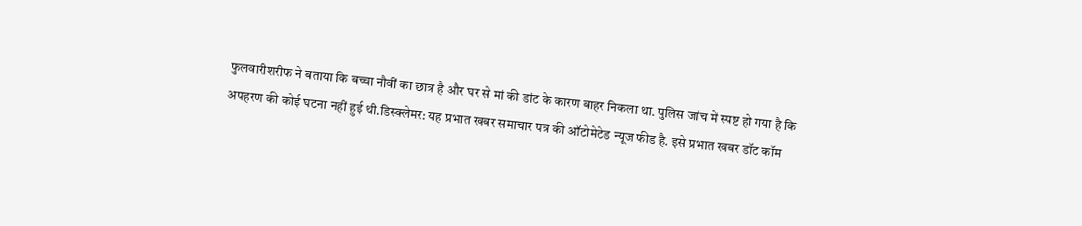फुलवारीशरीफ ने बताया कि बच्चा नौवीं का छात्र है और घर से मां की डांट के कारण बाहर निकला था. पुलिस जांच में स्पष्ट हो गया है कि अपहरण की कोई घटना नहीं हुई थी.डिस्क्लेमर: यह प्रभात खबर समाचार पत्र की ऑटोमेटेड न्यूज फीड है. इसे प्रभात खबर डॉट कॉम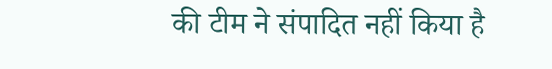की टीम ने संपादित नहीं किया है